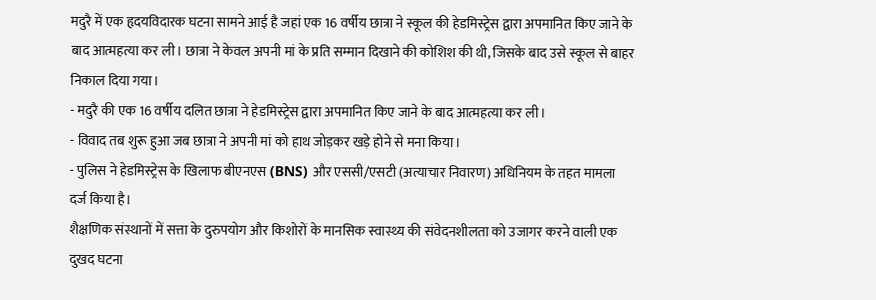मदुरै में एक हृदयविदारक घटना सामने आई है जहां एक 16 वर्षीय छात्रा ने स्कूल की हेडमिस्ट्रेस द्वारा अपमानित किए जाने के बाद आत्महत्या कर ली। छात्रा ने केवल अपनी मां के प्रति सम्मान दिखाने की कोशिश की थी, जिसके बाद उसे स्कूल से बाहर निकाल दिया गया।
- मदुरै की एक 16 वर्षीय दलित छात्रा ने हेडमिस्ट्रेस द्वारा अपमानित किए जाने के बाद आत्महत्या कर ली।
- विवाद तब शुरू हुआ जब छात्रा ने अपनी मां को हाथ जोड़कर खड़े होने से मना किया।
- पुलिस ने हेडमिस्ट्रेस के खिलाफ बीएनएस (BNS) और एससी/एसटी (अत्याचार निवारण) अधिनियम के तहत मामला दर्ज किया है।
शैक्षणिक संस्थानों में सत्ता के दुरुपयोग और किशोरों के मानसिक स्वास्थ्य की संवेदनशीलता को उजागर करने वाली एक दुखद घटना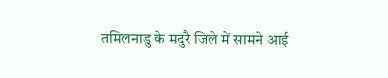तमिलनाडु के मदुरै जिले में सामने आई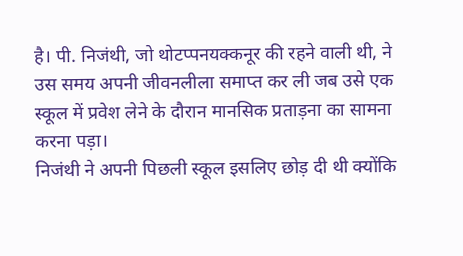है। पी. निजंथी, जो थोटप्पनयक्कनूर की रहने वाली थी, ने उस समय अपनी जीवनलीला समाप्त कर ली जब उसे एक स्कूल में प्रवेश लेने के दौरान मानसिक प्रताड़ना का सामना करना पड़ा।
निजंथी ने अपनी पिछली स्कूल इसलिए छोड़ दी थी क्योंकि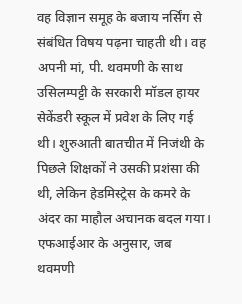वह विज्ञान समूह के बजाय नर्सिंग से संबंधित विषय पढ़ना चाहती थी। वह अपनी मां, पी. थवमणी के साथ उसिलम्पट्टी के सरकारी मॉडल हायर सेकेंडरी स्कूल में प्रवेश के लिए गई थी। शुरुआती बातचीत में निजंथी के पिछले शिक्षकों ने उसकी प्रशंसा की थी, लेकिन हेडमिस्ट्रेस के कमरे के अंदर का माहौल अचानक बदल गया।
एफआईआर के अनुसार, जब थवमणी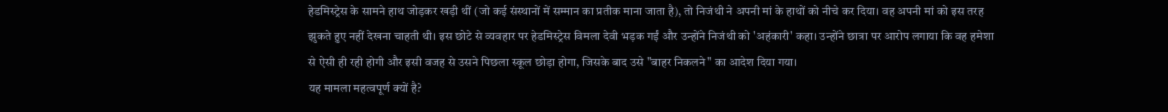हेडमिस्ट्रेस के सामने हाथ जोड़कर खड़ी थीं (जो कई संस्थानों में सम्मान का प्रतीक माना जाता है), तो निजंथी ने अपनी मां के हाथों को नीचे कर दिया। वह अपनी मां को इस तरह झुकते हुए नहीं देखना चाहती थी। इस छोटे से व्यवहार पर हेडमिस्ट्रेस विमला देवी भड़क गईं और उन्होंने निजंथी को 'अहंकारी' कहा। उन्होंने छात्रा पर आरोप लगाया कि वह हमेशा से ऐसी ही रही होगी और इसी वजह से उसने पिछला स्कूल छोड़ा होगा, जिसके बाद उसे "बाहर निकलने" का आदेश दिया गया।
यह मामला महत्वपूर्ण क्यों है?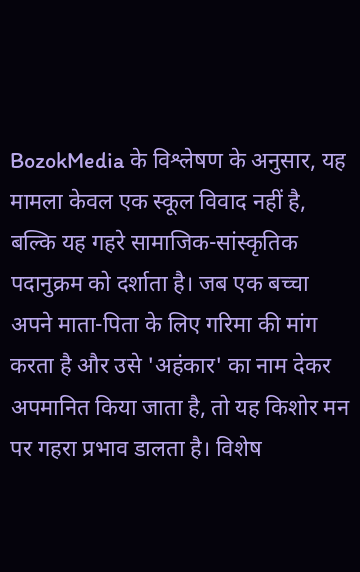BozokMedia के विश्लेषण के अनुसार, यह मामला केवल एक स्कूल विवाद नहीं है, बल्कि यह गहरे सामाजिक-सांस्कृतिक पदानुक्रम को दर्शाता है। जब एक बच्चा अपने माता-पिता के लिए गरिमा की मांग करता है और उसे 'अहंकार' का नाम देकर अपमानित किया जाता है, तो यह किशोर मन पर गहरा प्रभाव डालता है। विशेष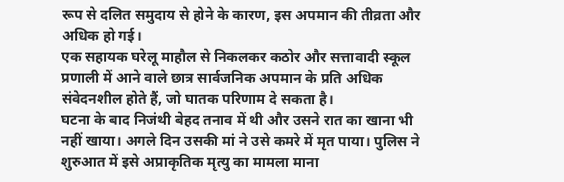रूप से दलित समुदाय से होने के कारण, इस अपमान की तीव्रता और अधिक हो गई।
एक सहायक घरेलू माहौल से निकलकर कठोर और सत्तावादी स्कूल प्रणाली में आने वाले छात्र सार्वजनिक अपमान के प्रति अधिक संवेदनशील होते हैं, जो घातक परिणाम दे सकता है।
घटना के बाद निजंथी बेहद तनाव में थी और उसने रात का खाना भी नहीं खाया। अगले दिन उसकी मां ने उसे कमरे में मृत पाया। पुलिस ने शुरुआत में इसे अप्राकृतिक मृत्यु का मामला माना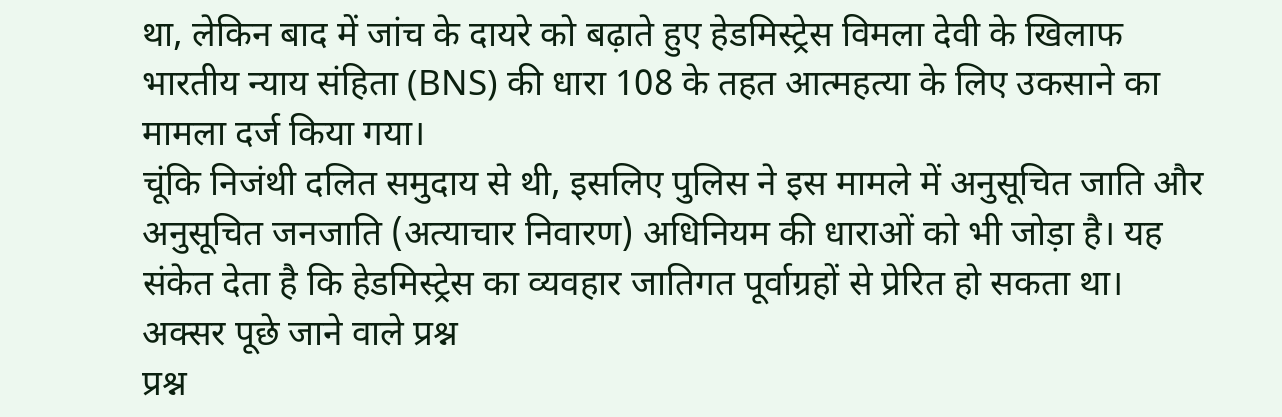था, लेकिन बाद में जांच के दायरे को बढ़ाते हुए हेडमिस्ट्रेस विमला देवी के खिलाफ भारतीय न्याय संहिता (BNS) की धारा 108 के तहत आत्महत्या के लिए उकसाने का मामला दर्ज किया गया।
चूंकि निजंथी दलित समुदाय से थी, इसलिए पुलिस ने इस मामले में अनुसूचित जाति और अनुसूचित जनजाति (अत्याचार निवारण) अधिनियम की धाराओं को भी जोड़ा है। यह संकेत देता है कि हेडमिस्ट्रेस का व्यवहार जातिगत पूर्वाग्रहों से प्रेरित हो सकता था।
अक्सर पूछे जाने वाले प्रश्न
प्रश्न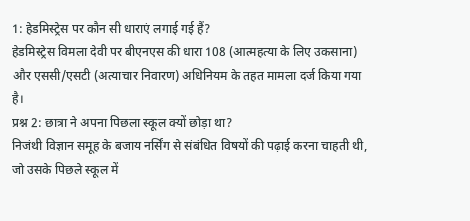1: हेडमिस्ट्रेस पर कौन सी धाराएं लगाई गई हैं?
हेडमिस्ट्रेस विमला देवी पर बीएनएस की धारा 108 (आत्महत्या के लिए उकसाना) और एससी/एसटी (अत्याचार निवारण) अधिनियम के तहत मामला दर्ज किया गया है।
प्रश्न 2: छात्रा ने अपना पिछला स्कूल क्यों छोड़ा था?
निजंथी विज्ञान समूह के बजाय नर्सिंग से संबंधित विषयों की पढ़ाई करना चाहती थी, जो उसके पिछले स्कूल में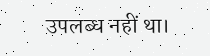उपलब्ध नहीं था।